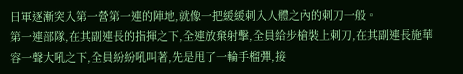日軍逐漸突入第一營第一連的陣地,就像一把緩緩刺入人體之內的刺刀一般。
第一連部隊,在其副連長的指揮之下,全連放棄射擊,全員給步槍裝上刺刀,在其副連長施華容一聲大吼之下,全員紛紛吼叫著,先是甩了一輪手榴彈,接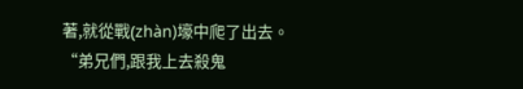著,就從戰(zhàn)壕中爬了出去。
“弟兄們,跟我上去殺鬼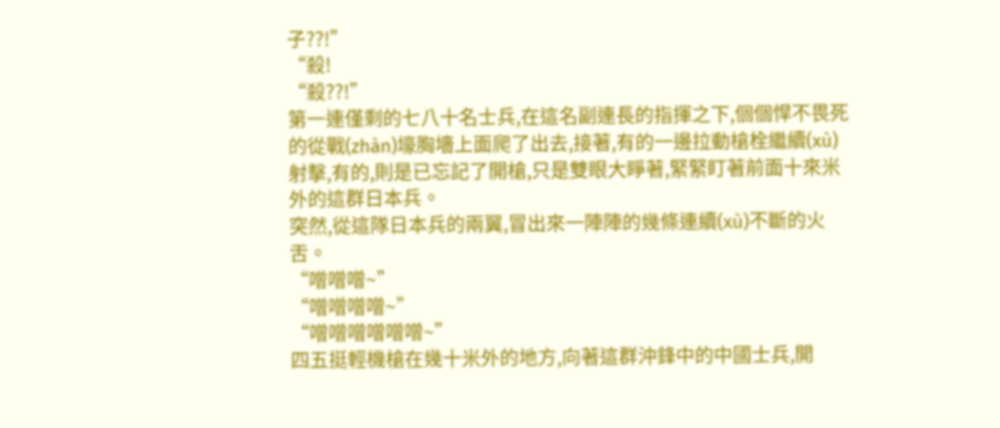子??!”
“殺!
“殺??!”
第一連僅剩的七八十名士兵,在這名副連長的指揮之下,個個悍不畏死的從戰(zhàn)壕胸墻上面爬了出去,接著,有的一邊拉動槍栓繼續(xù)射擊,有的,則是已忘記了開槍,只是雙眼大睜著,緊緊盯著前面十來米外的這群日本兵。
突然,從這隊日本兵的兩翼,冒出來一陣陣的幾條連續(xù)不斷的火舌。
“噌噌噌~”
“噌噌噌噌~”
“噌噌噌噌噌噌~”
四五挺輕機槍在幾十米外的地方,向著這群沖鋒中的中國士兵,開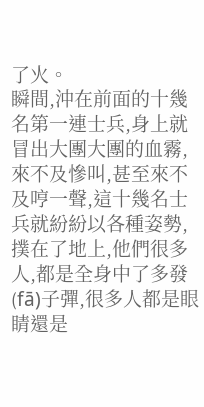了火。
瞬間,沖在前面的十幾名第一連士兵,身上就冒出大團大團的血霧,來不及慘叫,甚至來不及哼一聲,這十幾名士兵就紛紛以各種姿勢,撲在了地上,他們很多人,都是全身中了多發(fā)子彈,很多人都是眼睛還是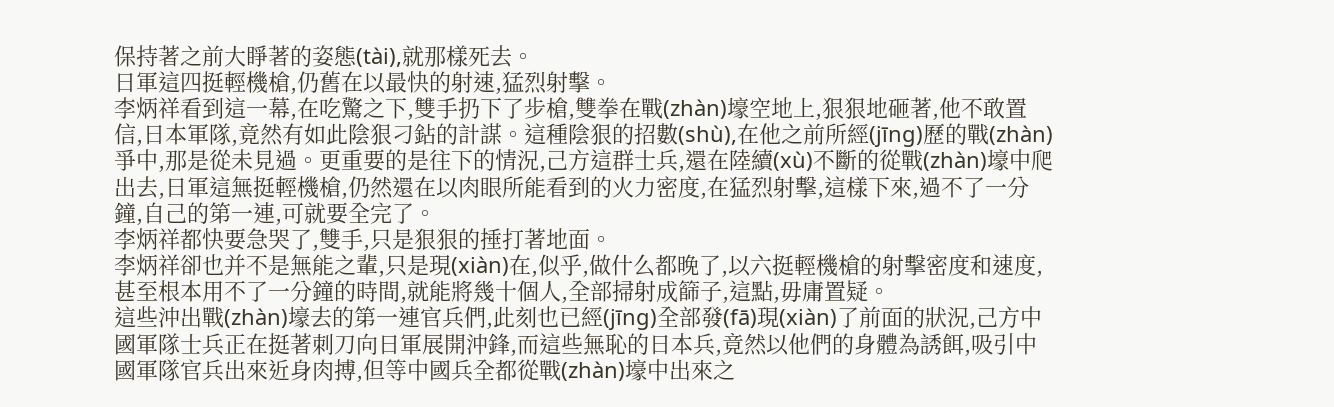保持著之前大睜著的姿態(tài),就那樣死去。
日軍這四挺輕機槍,仍舊在以最快的射速,猛烈射擊。
李炳祥看到這一幕,在吃驚之下,雙手扔下了步槍,雙拳在戰(zhàn)壕空地上,狠狠地砸著,他不敢置信,日本軍隊,竟然有如此陰狠刁鉆的計謀。這種陰狠的招數(shù),在他之前所經(jīng)歷的戰(zhàn)爭中,那是從未見過。更重要的是往下的情況,己方這群士兵,還在陸續(xù)不斷的從戰(zhàn)壕中爬出去,日軍這無挺輕機槍,仍然還在以肉眼所能看到的火力密度,在猛烈射擊,這樣下來,過不了一分鐘,自己的第一連,可就要全完了。
李炳祥都快要急哭了,雙手,只是狠狠的捶打著地面。
李炳祥卻也并不是無能之輩,只是現(xiàn)在,似乎,做什么都晚了,以六挺輕機槍的射擊密度和速度,甚至根本用不了一分鐘的時間,就能將幾十個人,全部掃射成篩子,這點,毋庸置疑。
這些沖出戰(zhàn)壕去的第一連官兵們,此刻也已經(jīng)全部發(fā)現(xiàn)了前面的狀況,己方中國軍隊士兵正在挺著刺刀向日軍展開沖鋒,而這些無恥的日本兵,竟然以他們的身體為誘餌,吸引中國軍隊官兵出來近身肉搏,但等中國兵全都從戰(zhàn)壕中出來之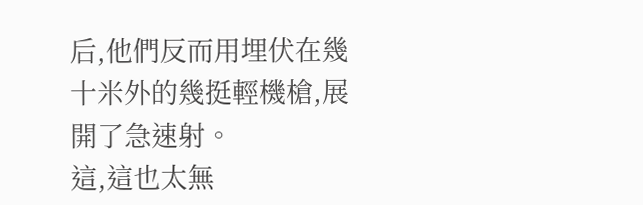后,他們反而用埋伏在幾十米外的幾挺輕機槍,展開了急速射。
這,這也太無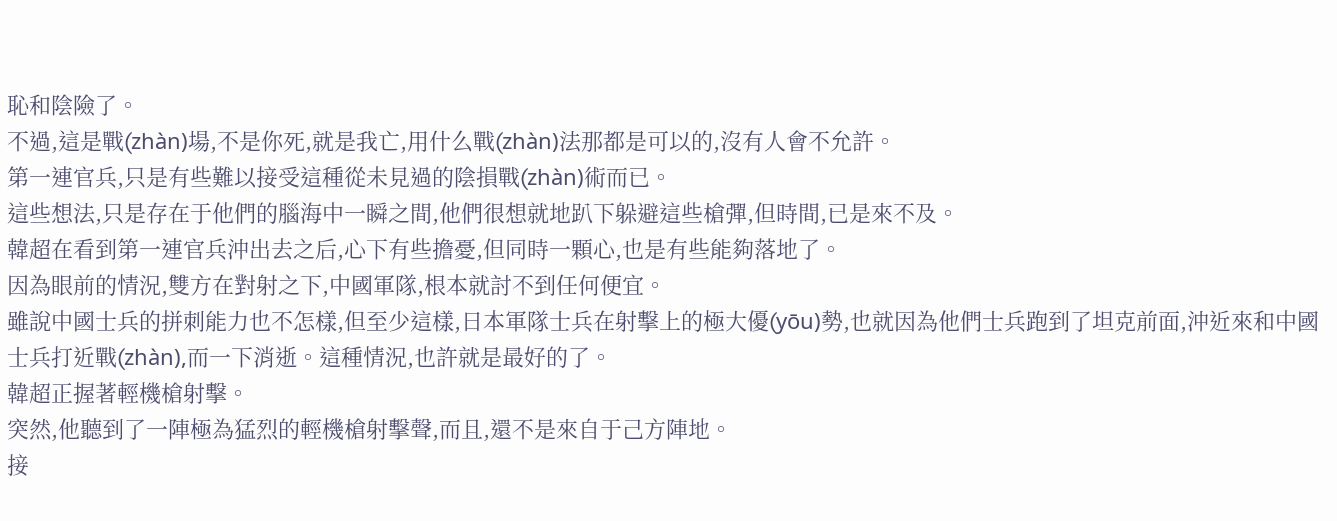恥和陰險了。
不過,這是戰(zhàn)場,不是你死,就是我亡,用什么戰(zhàn)法那都是可以的,沒有人會不允許。
第一連官兵,只是有些難以接受這種從未見過的陰損戰(zhàn)術而已。
這些想法,只是存在于他們的腦海中一瞬之間,他們很想就地趴下躲避這些槍彈,但時間,已是來不及。
韓超在看到第一連官兵沖出去之后,心下有些擔憂,但同時一顆心,也是有些能夠落地了。
因為眼前的情況,雙方在對射之下,中國軍隊,根本就討不到任何便宜。
雖說中國士兵的拼刺能力也不怎樣,但至少這樣,日本軍隊士兵在射擊上的極大優(yōu)勢,也就因為他們士兵跑到了坦克前面,沖近來和中國士兵打近戰(zhàn),而一下消逝。這種情況,也許就是最好的了。
韓超正握著輕機槍射擊。
突然,他聽到了一陣極為猛烈的輕機槍射擊聲,而且,還不是來自于己方陣地。
接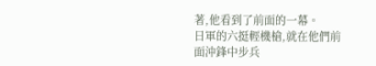著,他看到了前面的一幕。
日軍的六挺輕機槍,就在他們前面沖鋒中步兵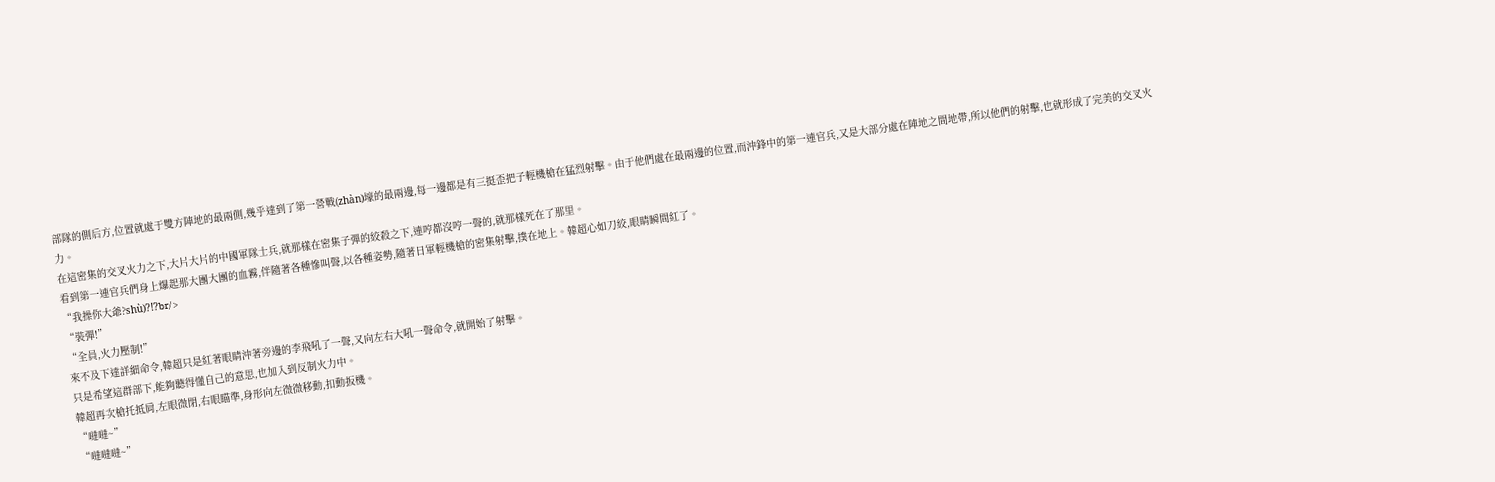部隊的側后方,位置就處于雙方陣地的最兩側,幾乎達到了第一營戰(zhàn)壕的最兩邊,每一邊都是有三挺歪把子輕機槍在猛烈射擊。由于他們處在最兩邊的位置,而沖鋒中的第一連官兵,又是大部分處在陣地之間地帶,所以他們的射擊,也就形成了完美的交叉火力。
在這密集的交叉火力之下,大片大片的中國軍隊士兵,就那樣在密集子彈的絞殺之下,連哼都沒哼一聲的,就那樣死在了那里。
看到第一連官兵們身上爆起那大團大團的血霧,伴隨著各種慘叫聲,以各種姿勢,隨著日軍輕機槍的密集射擊,撲在地上。韓超心如刀絞,眼睛瞬間紅了。
“我操你大爺?shù)?!?br/>
“裝彈!”
“全員,火力壓制!”
來不及下達詳細命令,韓超只是紅著眼睛沖著旁邊的李飛吼了一聲,又向左右大吼一聲命令,就開始了射擊。
只是希望這群部下,能夠聽得懂自己的意思,也加入到反制火力中。
韓超再次槍托抵肩,左眼微閉,右眼瞄準,身形向左微微移動,扣動扳機。
“噠噠~”
“噠噠噠~”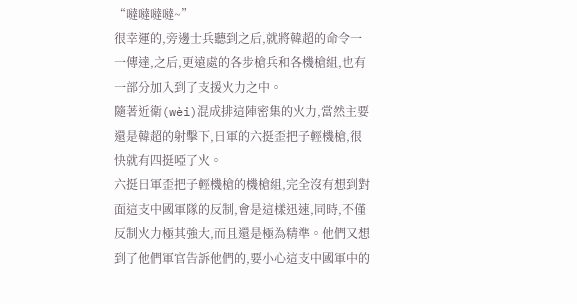“噠噠噠噠~”
很幸運的,旁邊士兵聽到之后,就將韓超的命令一一傳達,之后,更遠處的各步槍兵和各機槍組,也有一部分加入到了支援火力之中。
隨著近衛(wèi)混成排這陣密集的火力,當然主要還是韓超的射擊下,日軍的六挺歪把子輕機槍,很快就有四挺啞了火。
六挺日軍歪把子輕機槍的機槍組,完全沒有想到對面這支中國軍隊的反制,會是這樣迅速,同時,不僅反制火力極其強大,而且還是極為精準。他們又想到了他們軍官告訴他們的,要小心這支中國軍中的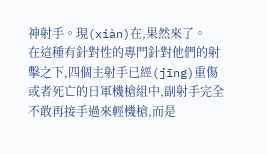神射手。現(xiàn)在,果然來了。
在這種有針對性的專門針對他們的射擊之下,四個主射手已經(jīng)重傷或者死亡的日軍機槍組中,副射手完全不敢再接手過來輕機槍,而是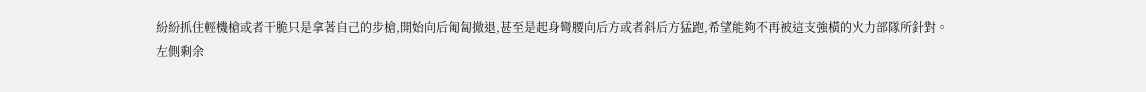紛紛抓住輕機槍或者干脆只是拿著自己的步槍,開始向后匍匐撤退,甚至是起身彎腰向后方或者斜后方猛跑,希望能夠不再被這支強橫的火力部隊所針對。
左側剩余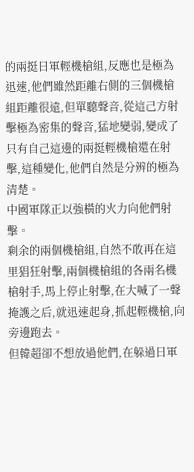的兩挺日軍輕機槍組,反應也是極為迅速,他們雖然距離右側的三個機槍組距離很遠,但單聽聲音,從這己方射擊極為密集的聲音,猛地變弱,變成了只有自己這邊的兩挺輕機槍還在射擊,這種變化,他們自然是分辨的極為清楚。
中國軍隊正以強橫的火力向他們射擊。
剩余的兩個機槍組,自然不敢再在這里猖狂射擊,兩個機槍組的各兩名機槍射手,馬上停止射擊,在大喊了一聲掩護之后,就迅速起身,抓起輕機槍,向旁邊跑去。
但韓超卻不想放過他們,在躲過日軍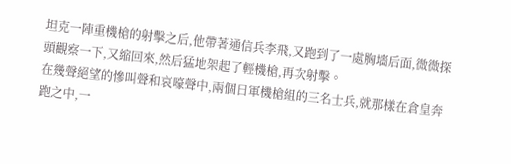坦克一陣重機槍的射擊之后,他帶著通信兵李飛,又跑到了一處胸墻后面,微微探頭觀察一下,又縮回來,然后猛地架起了輕機槍,再次射擊。
在幾聲絕望的慘叫聲和哀嚎聲中,兩個日軍機槍組的三名士兵,就那樣在倉皇奔跑之中,一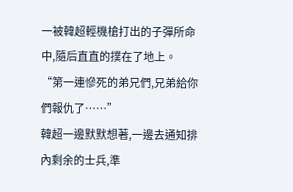一被韓超輕機槍打出的子彈所命中,隨后直直的撲在了地上。
“第一連慘死的弟兄們,兄弟給你們報仇了……”
韓超一邊默默想著,一邊去通知排內剩余的士兵,準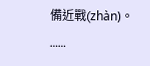備近戰(zhàn)。
……